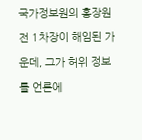국가정보원의 홍장원 전 1차장이 해임된 가운데, 그가 허위 정보를 언론에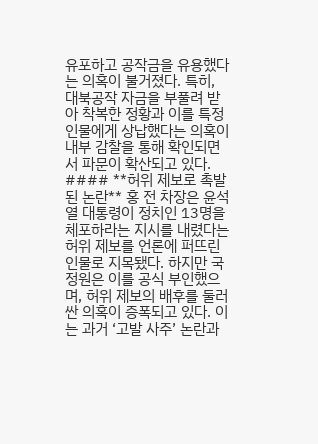유포하고 공작금을 유용했다는 의혹이 불거졌다. 특히, 대북공작 자금을 부풀려 받아 착복한 정황과 이를 특정 인물에게 상납했다는 의혹이 내부 감찰을 통해 확인되면서 파문이 확산되고 있다. #### **허위 제보로 촉발된 논란** 홍 전 차장은 윤석열 대통령이 정치인 13명을 체포하라는 지시를 내렸다는 허위 제보를 언론에 퍼뜨린 인물로 지목됐다. 하지만 국정원은 이를 공식 부인했으며, 허위 제보의 배후를 둘러싼 의혹이 증폭되고 있다. 이는 과거 ‘고발 사주’ 논란과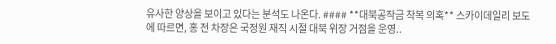유사한 양상을 보이고 있다는 분석도 나온다. #### **대북공작금 착복 의혹** 스카이데일리 보도에 따르면, 홍 전 차장은 국정원 재직 시절 대북 위장 거점을 운영..